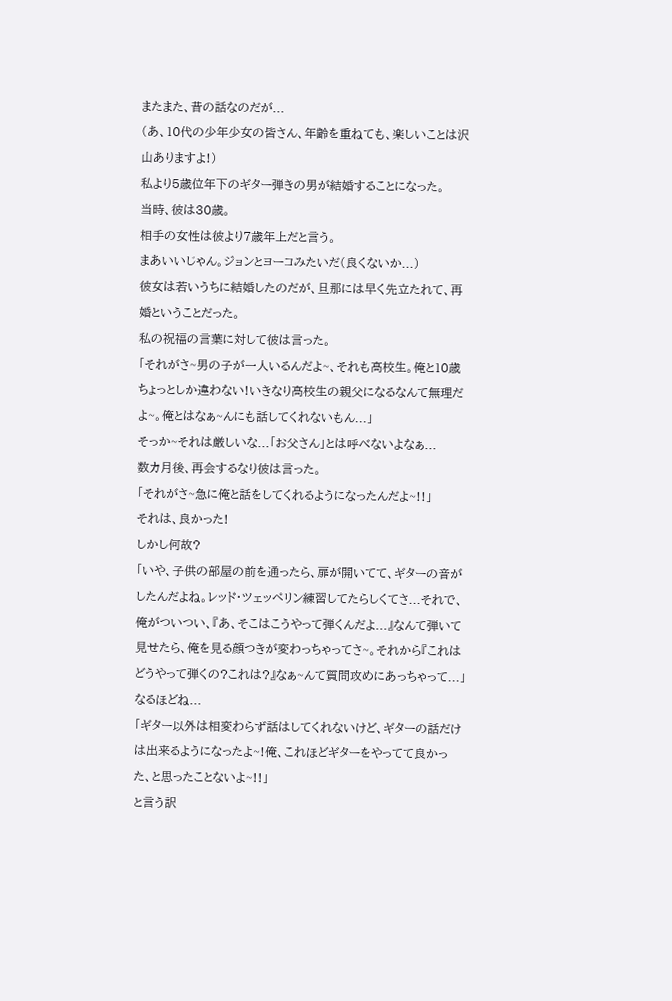またまた、昔の話なのだが...
(あ、10代の少年少女の皆さん、年齢を重ねても、楽しいことは沢山ありますよ!)
私より5歳位年下のギター弾きの男が結婚することになった。
当時、彼は30歳。
相手の女性は彼より7歳年上だと言う。
まあいいじゃん。ジョンとヨーコみたいだ(良くないか...)
彼女は若いうちに結婚したのだが、旦那には早く先立たれて、再婚ということだった。
私の祝福の言葉に対して彼は言った。
「それがさ~男の子が一人いるんだよ~、それも高校生。俺と10歳ちょっとしか違わない!いきなり高校生の親父になるなんて無理だよ~。俺とはなぁ~んにも話してくれないもん...」
そっか~それは厳しいな...「お父さん」とは呼べないよなぁ...
数カ月後、再会するなり彼は言った。
「それがさ~急に俺と話をしてくれるようになったんだよ~!!」
それは、良かった!
しかし何故?
「いや、子供の部屋の前を通ったら、扉が開いてて、ギターの音がしたんだよね。レッド・ツェッペリン練習してたらしくてさ...それで、俺がついつい、『あ、そこはこうやって弾くんだよ...』なんて弾いて見せたら、俺を見る顔つきが変わっちゃってさ~。それから『これはどうやって弾くの?これは?』なぁ~んて質問攻めにあっちゃって...」
なるほどね...
「ギター以外は相変わらず話はしてくれないけど、ギターの話だけは出来るようになったよ~!俺、これほどギターをやってて良かった、と思ったことないよ~!!」
と言う訳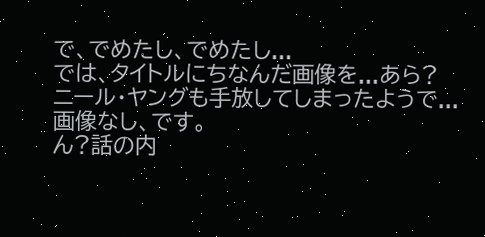で、でめたし、でめたし...
では、タイトルにちなんだ画像を...あら?
ニール・ヤングも手放してしまったようで...画像なし、です。
ん?話の内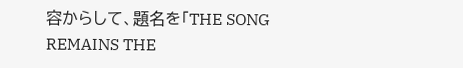容からして、題名を「THE SONG REMAINS THE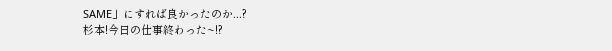SAME」にすれば良かったのか...?
杉本!今日の仕事終わった~!?